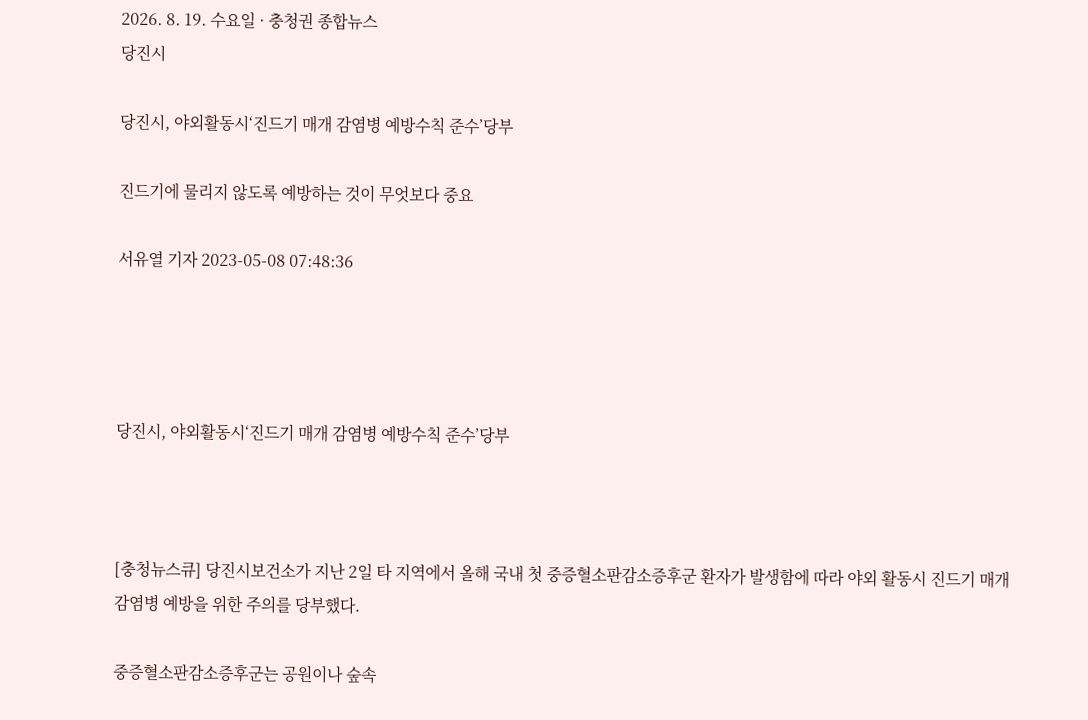2026. 8. 19. 수요일 · 충청권 종합뉴스
당진시

당진시, 야외활동시‘진드기 매개 감염병 예방수칙 준수’당부

진드기에 물리지 않도록 예방하는 것이 무엇보다 중요

서유열 기자 2023-05-08 07:48:36




당진시, 야외활동시‘진드기 매개 감염병 예방수칙 준수’당부



[충청뉴스큐] 당진시보건소가 지난 2일 타 지역에서 올해 국내 첫 중증혈소판감소증후군 환자가 발생함에 따라 야외 활동시 진드기 매개 감염병 예방을 위한 주의를 당부했다.

중증혈소판감소증후군는 공원이나 숲속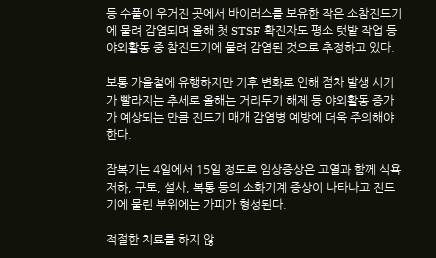등 수풀이 우거진 곳에서 바이러스를 보유한 작은 소참진드기에 물려 감염되며 올해 첫 STSF 확진자도 평소 텃밭 작업 등 야외활동 중 참진드기에 물려 감염된 것으로 추정하고 있다.

보통 가을철에 유행하지만 기후 변화로 인해 점차 발생 시기가 빨라지는 추세로 올해는 거리두기 해제 등 야외활동 증가가 예상되는 만큼 진드기 매개 감염병 예방에 더욱 주의해야 한다.

잠복기는 4일에서 15일 정도로 임상증상은 고열과 함께 식욕 저하, 구토, 설사, 복통 등의 소화기계 증상이 나타나고 진드기에 물린 부위에는 가피가 형성된다.

적절한 치료를 하지 않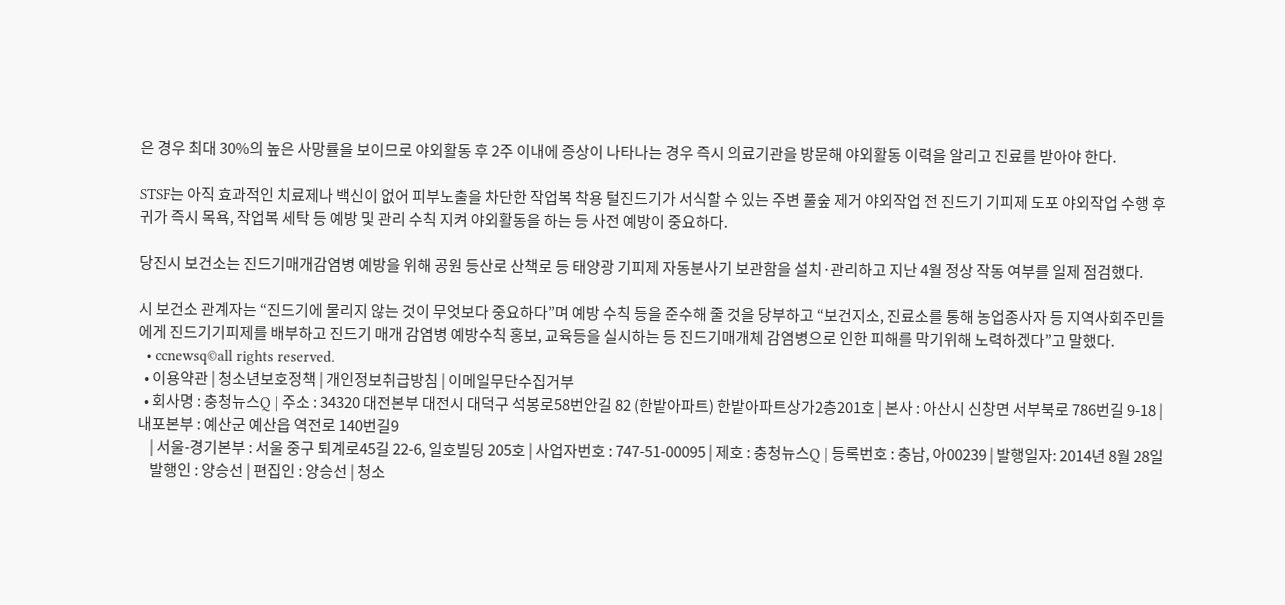은 경우 최대 30%의 높은 사망률을 보이므로 야외활동 후 2주 이내에 증상이 나타나는 경우 즉시 의료기관을 방문해 야외활동 이력을 알리고 진료를 받아야 한다.

STSF는 아직 효과적인 치료제나 백신이 없어 피부노출을 차단한 작업복 착용 털진드기가 서식할 수 있는 주변 풀숲 제거 야외작업 전 진드기 기피제 도포 야외작업 수행 후 귀가 즉시 목욕, 작업복 세탁 등 예방 및 관리 수칙 지켜 야외활동을 하는 등 사전 예방이 중요하다.

당진시 보건소는 진드기매개감염병 예방을 위해 공원 등산로 산책로 등 태양광 기피제 자동분사기 보관함을 설치·관리하고 지난 4월 정상 작동 여부를 일제 점검했다.

시 보건소 관계자는 “진드기에 물리지 않는 것이 무엇보다 중요하다”며 예방 수칙 등을 준수해 줄 것을 당부하고 “보건지소, 진료소를 통해 농업종사자 등 지역사회주민들에게 진드기기피제를 배부하고 진드기 매개 감염병 예방수칙 홍보, 교육등을 실시하는 등 진드기매개체 감염병으로 인한 피해를 막기위해 노력하겠다”고 말했다.
  • ccnewsq©all rights reserved.
  • 이용약관 | 청소년보호정책 | 개인정보취급방침 | 이메일무단수집거부
  • 회사명 : 충청뉴스Q | 주소 : 34320 대전본부 대전시 대덕구 석봉로58번안길 82 (한밭아파트) 한밭아파트상가2층201호 | 본사 : 아산시 신창면 서부북로 786번길 9-18 | 내포본부 : 예산군 예산읍 역전로 140번길9
    | 서울-경기본부 : 서울 중구 퇴계로45길 22-6, 일호빌딩 205호 | 사업자번호 : 747-51-00095 | 제호 : 충청뉴스Q | 등록번호 : 충남, 아00239 | 발행일자: 2014년 8월 28일
    발행인 : 양승선 | 편집인 : 양승선 | 청소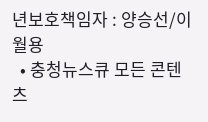년보호책임자 : 양승선/이월용
  • 충청뉴스큐 모든 콘텐츠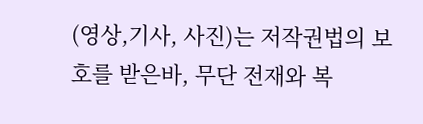(영상,기사, 사진)는 저작권법의 보호를 받은바, 무단 전재와 복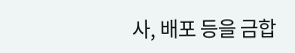사, 배포 등을 금합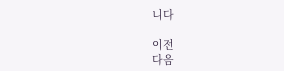니다

이전
다음